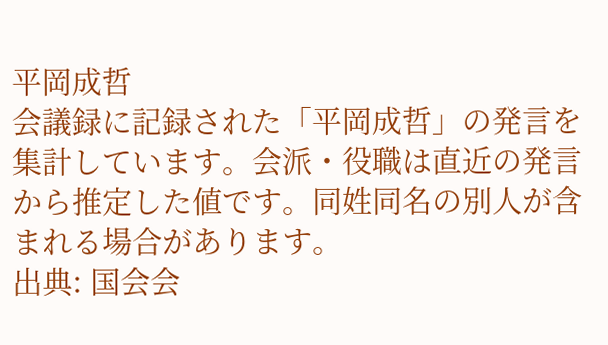平岡成哲
会議録に記録された「平岡成哲」の発言を集計しています。会派・役職は直近の発言から推定した値です。同姓同名の別人が含まれる場合があります。
出典: 国会会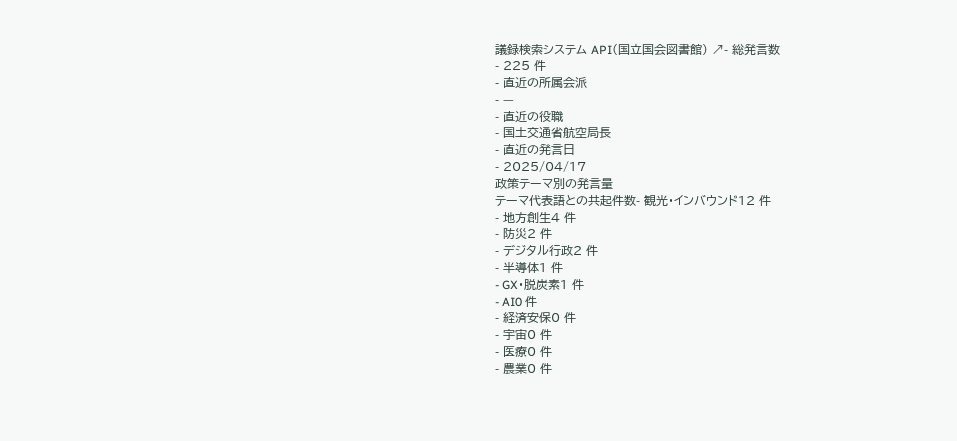議録検索システム API(国立国会図書館) ↗- 総発言数
- 225 件
- 直近の所属会派
- —
- 直近の役職
- 国土交通省航空局長
- 直近の発言日
- 2025/04/17
政策テーマ別の発言量
テーマ代表語との共起件数- 観光・インバウンド12 件
- 地方創生4 件
- 防災2 件
- デジタル行政2 件
- 半導体1 件
- GX・脱炭素1 件
- AI0 件
- 経済安保0 件
- 宇宙0 件
- 医療0 件
- 農業0 件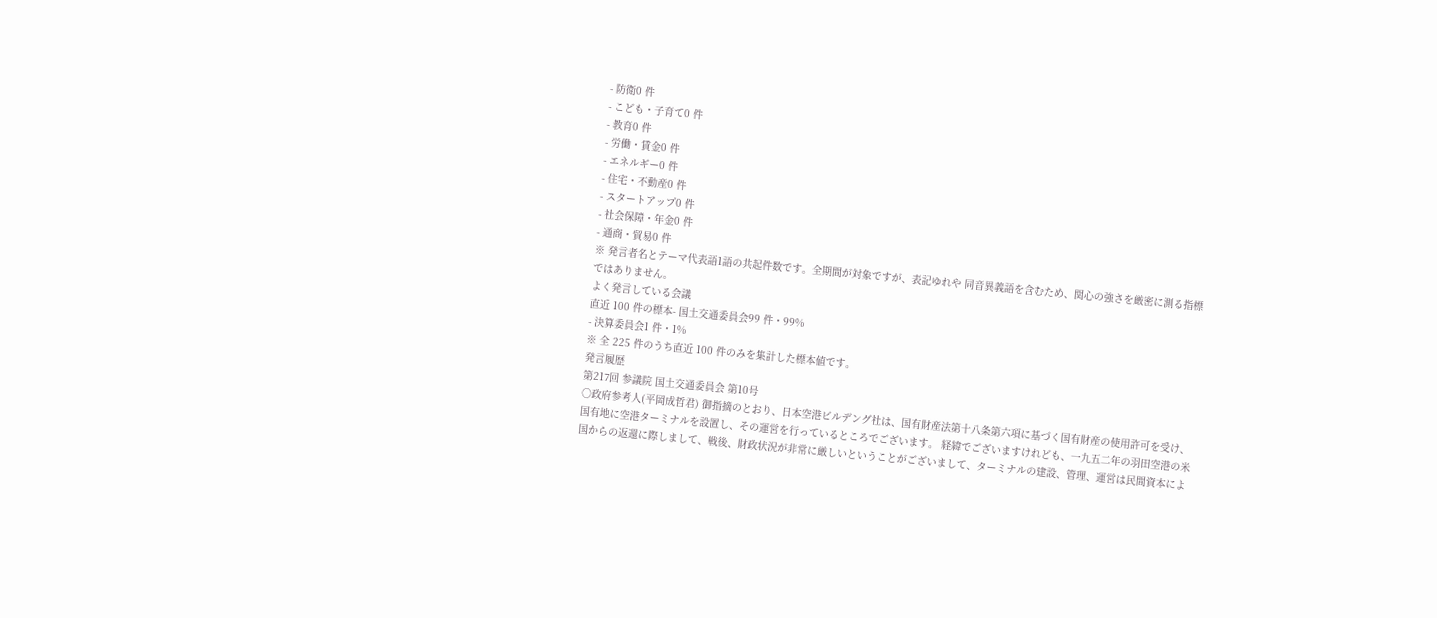- 防衛0 件
- こども・子育て0 件
- 教育0 件
- 労働・賃金0 件
- エネルギー0 件
- 住宅・不動産0 件
- スタートアップ0 件
- 社会保障・年金0 件
- 通商・貿易0 件
※ 発言者名とテーマ代表語1語の共起件数です。全期間が対象ですが、表記ゆれや 同音異義語を含むため、関心の強さを厳密に測る指標ではありません。
よく発言している会議
直近 100 件の標本- 国土交通委員会99 件・99%
- 決算委員会1 件・1%
※ 全 225 件のうち直近 100 件のみを集計した標本値です。
発言履歴
第217回 参議院 国土交通委員会 第10号
○政府参考人(平岡成哲君) 御指摘のとおり、日本空港ビルデング社は、国有財産法第十八条第六項に基づく国有財産の使用許可を受け、国有地に空港ターミナルを設置し、その運営を行っているところでございます。 経緯でございますけれども、一九五二年の羽田空港の米国からの返還に際しまして、戦後、財政状況が非常に厳しいということがございまして、ターミナルの建設、管理、運営は民間資本によ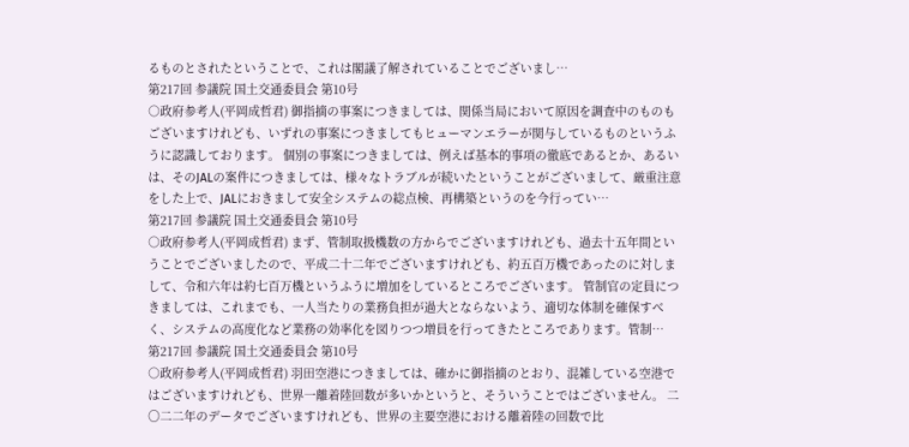るものとされたということで、これは閣議了解されていることでございまし…
第217回 参議院 国土交通委員会 第10号
○政府参考人(平岡成哲君) 御指摘の事案につきましては、関係当局において原因を調査中のものもございますけれども、いずれの事案につきましてもヒューマンエラーが関与しているものというふうに認識しております。 個別の事案につきましては、例えば基本的事項の徹底であるとか、あるいは、そのJALの案件につきましては、様々なトラブルが続いたということがございまして、厳重注意をした上で、JALにおきまして安全システムの総点検、再構築というのを今行ってい…
第217回 参議院 国土交通委員会 第10号
○政府参考人(平岡成哲君) まず、管制取扱機数の方からでございますけれども、過去十五年間ということでございましたので、平成二十二年でございますけれども、約五百万機であったのに対しまして、令和六年は約七百万機というふうに増加をしているところでございます。 管制官の定員につきましては、これまでも、一人当たりの業務負担が過大とならないよう、適切な体制を確保すべく、システムの高度化など業務の効率化を図りつつ増員を行ってきたところであります。管制…
第217回 参議院 国土交通委員会 第10号
○政府参考人(平岡成哲君) 羽田空港につきましては、確かに御指摘のとおり、混雑している空港ではございますけれども、世界一離着陸回数が多いかというと、そういうことではございません。 二〇二二年のデータでございますけれども、世界の主要空港における離着陸の回数で比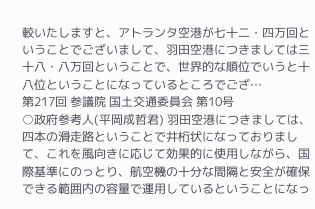較いたしますと、アトランタ空港が七十二・四万回ということでございまして、羽田空港につきましては三十八・八万回ということで、世界的な順位でいうと十八位ということになっているところでござ…
第217回 参議院 国土交通委員会 第10号
○政府参考人(平岡成哲君) 羽田空港につきましては、四本の滑走路ということで井桁状になっておりまして、これを風向きに応じて効果的に使用しながら、国際基準にのっとり、航空機の十分な間隔と安全が確保できる範囲内の容量で運用しているということになっ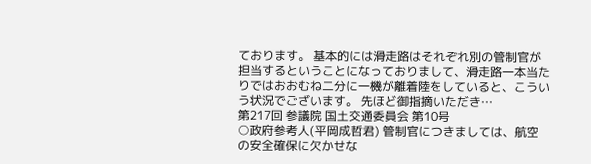ております。 基本的には滑走路はそれぞれ別の管制官が担当するということになっておりまして、滑走路一本当たりではおおむね二分に一機が離着陸をしていると、こういう状況でございます。 先ほど御指摘いただき…
第217回 参議院 国土交通委員会 第10号
○政府参考人(平岡成哲君) 管制官につきましては、航空の安全確保に欠かせな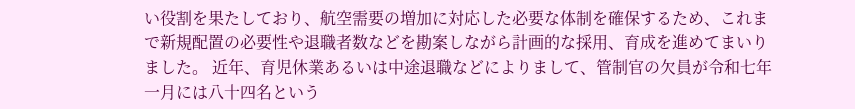い役割を果たしており、航空需要の増加に対応した必要な体制を確保するため、これまで新規配置の必要性や退職者数などを勘案しながら計画的な採用、育成を進めてまいりました。 近年、育児休業あるいは中途退職などによりまして、管制官の欠員が令和七年一月には八十四名という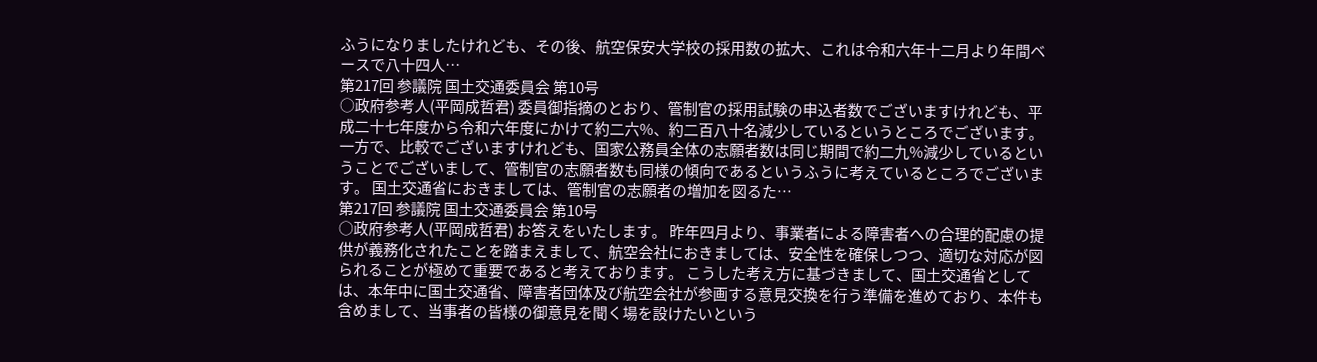ふうになりましたけれども、その後、航空保安大学校の採用数の拡大、これは令和六年十二月より年間ベースで八十四人…
第217回 参議院 国土交通委員会 第10号
○政府参考人(平岡成哲君) 委員御指摘のとおり、管制官の採用試験の申込者数でございますけれども、平成二十七年度から令和六年度にかけて約二六%、約二百八十名減少しているというところでございます。一方で、比較でございますけれども、国家公務員全体の志願者数は同じ期間で約二九%減少しているということでございまして、管制官の志願者数も同様の傾向であるというふうに考えているところでございます。 国土交通省におきましては、管制官の志願者の増加を図るた…
第217回 参議院 国土交通委員会 第10号
○政府参考人(平岡成哲君) お答えをいたします。 昨年四月より、事業者による障害者への合理的配慮の提供が義務化されたことを踏まえまして、航空会社におきましては、安全性を確保しつつ、適切な対応が図られることが極めて重要であると考えております。 こうした考え方に基づきまして、国土交通省としては、本年中に国土交通省、障害者団体及び航空会社が参画する意見交換を行う準備を進めており、本件も含めまして、当事者の皆様の御意見を聞く場を設けたいという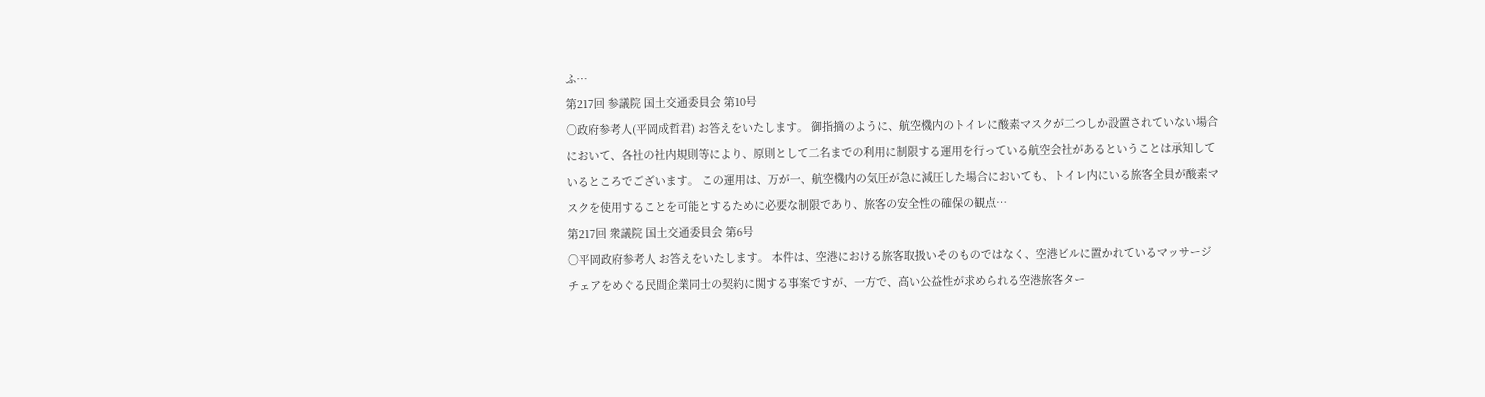ふ…
第217回 参議院 国土交通委員会 第10号
○政府参考人(平岡成哲君) お答えをいたします。 御指摘のように、航空機内のトイレに酸素マスクが二つしか設置されていない場合において、各社の社内規則等により、原則として二名までの利用に制限する運用を行っている航空会社があるということは承知しているところでございます。 この運用は、万が一、航空機内の気圧が急に減圧した場合においても、トイレ内にいる旅客全員が酸素マスクを使用することを可能とするために必要な制限であり、旅客の安全性の確保の観点…
第217回 衆議院 国土交通委員会 第6号
○平岡政府参考人 お答えをいたします。 本件は、空港における旅客取扱いそのものではなく、空港ビルに置かれているマッサージチェアをめぐる民間企業同士の契約に関する事案ですが、一方で、高い公益性が求められる空港旅客ター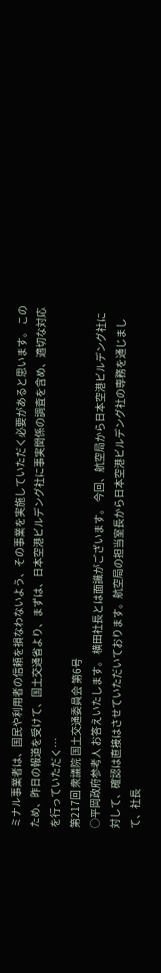ミナル事業者は、国民や利用者の信頼を損なわないよう、その事業を実施していただく必要があると思います。 このため、昨日の報道を受けて、国土交通省より、まずは、日本空港ビルデング社に事実関係の調査を含め、適切な対応を行っていただく…
第217回 衆議院 国土交通委員会 第6号
○平岡政府参考人 お答えいたします。 横田社長とは面識がございます。 今回、航空局から日本空港ビルデング社に対して、確認は直接はさせていただいております。航空局の担当室長から日本空港ビルデング社の専務を通じまして、社長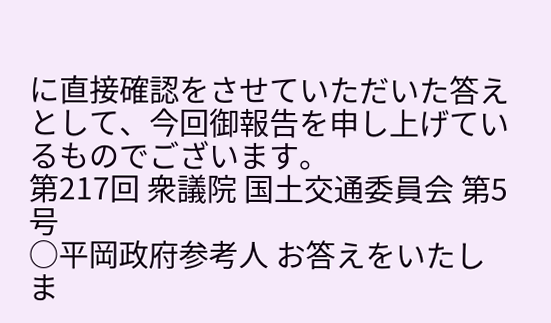に直接確認をさせていただいた答えとして、今回御報告を申し上げているものでございます。
第217回 衆議院 国土交通委員会 第5号
○平岡政府参考人 お答えをいたしま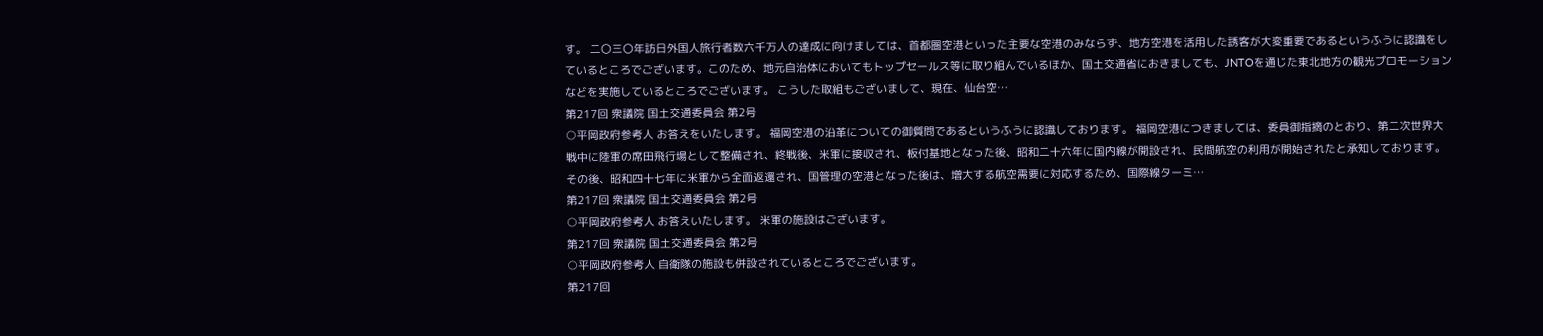す。 二〇三〇年訪日外国人旅行者数六千万人の達成に向けましては、首都圏空港といった主要な空港のみならず、地方空港を活用した誘客が大変重要であるというふうに認識をしているところでございます。このため、地元自治体においてもトップセールス等に取り組んでいるほか、国土交通省におきましても、JNTOを通じた東北地方の観光プロモーションなどを実施しているところでございます。 こうした取組もございまして、現在、仙台空…
第217回 衆議院 国土交通委員会 第2号
○平岡政府参考人 お答えをいたします。 福岡空港の沿革についての御質問であるというふうに認識しております。 福岡空港につきましては、委員御指摘のとおり、第二次世界大戦中に陸軍の席田飛行場として整備され、終戦後、米軍に接収され、板付基地となった後、昭和二十六年に国内線が開設され、民間航空の利用が開始されたと承知しております。 その後、昭和四十七年に米軍から全面返還され、国管理の空港となった後は、増大する航空需要に対応するため、国際線ターミ…
第217回 衆議院 国土交通委員会 第2号
○平岡政府参考人 お答えいたします。 米軍の施設はございます。
第217回 衆議院 国土交通委員会 第2号
○平岡政府参考人 自衛隊の施設も併設されているところでございます。
第217回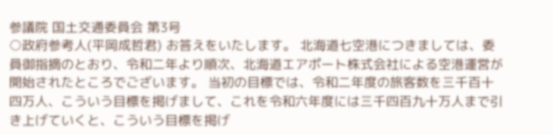参議院 国土交通委員会 第3号
○政府参考人(平岡成哲君) お答えをいたします。 北海道七空港につきましては、委員御指摘のとおり、令和二年より順次、北海道エアポート株式会社による空港運営が開始されたところでございます。 当初の目標では、令和二年度の旅客数を三千百十四万人、こういう目標を掲げまして、これを令和六年度には三千四百九十万人まで引き上げていくと、こういう目標を掲げ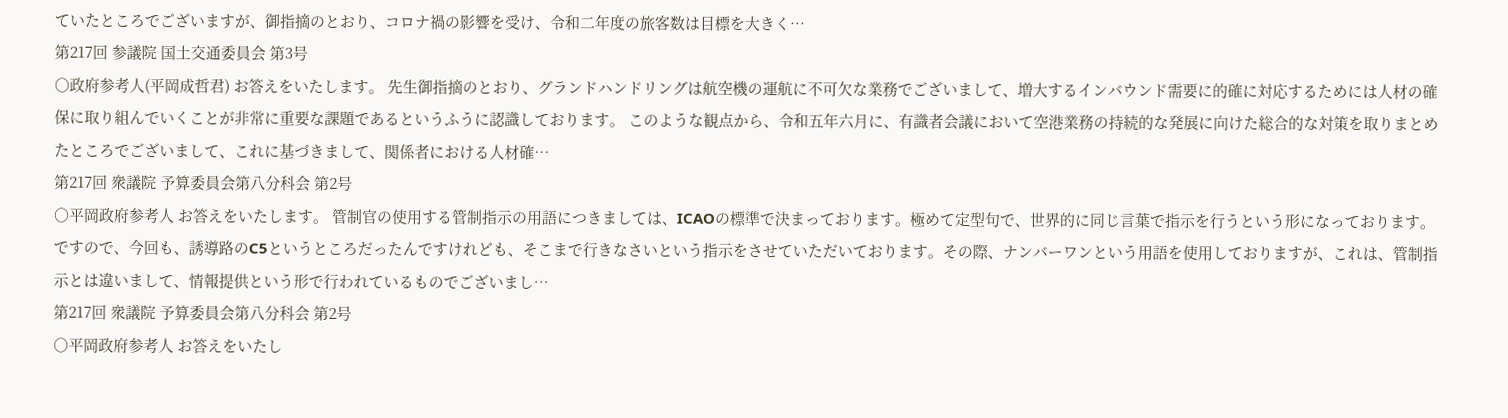ていたところでございますが、御指摘のとおり、コロナ禍の影響を受け、令和二年度の旅客数は目標を大きく…
第217回 参議院 国土交通委員会 第3号
○政府参考人(平岡成哲君) お答えをいたします。 先生御指摘のとおり、グランドハンドリングは航空機の運航に不可欠な業務でございまして、増大するインバウンド需要に的確に対応するためには人材の確保に取り組んでいくことが非常に重要な課題であるというふうに認識しております。 このような観点から、令和五年六月に、有識者会議において空港業務の持続的な発展に向けた総合的な対策を取りまとめたところでございまして、これに基づきまして、関係者における人材確…
第217回 衆議院 予算委員会第八分科会 第2号
○平岡政府参考人 お答えをいたします。 管制官の使用する管制指示の用語につきましては、ICAOの標準で決まっております。極めて定型句で、世界的に同じ言葉で指示を行うという形になっております。ですので、今回も、誘導路のC5というところだったんですけれども、そこまで行きなさいという指示をさせていただいております。その際、ナンバーワンという用語を使用しておりますが、これは、管制指示とは違いまして、情報提供という形で行われているものでございまし…
第217回 衆議院 予算委員会第八分科会 第2号
○平岡政府参考人 お答えをいたし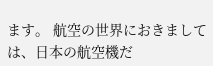ます。 航空の世界におきましては、日本の航空機だ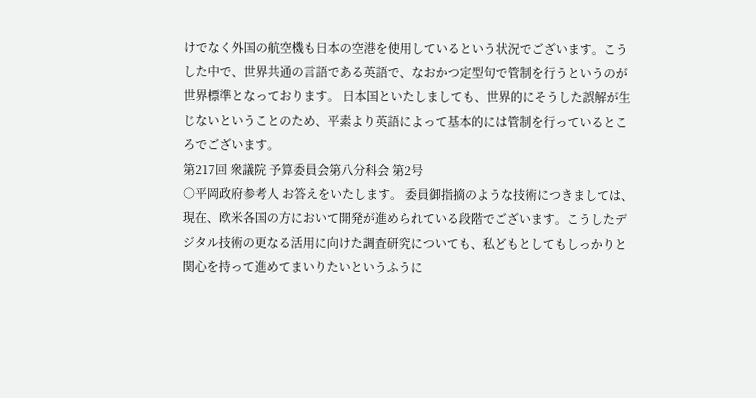けでなく外国の航空機も日本の空港を使用しているという状況でございます。こうした中で、世界共通の言語である英語で、なおかつ定型句で管制を行うというのが世界標準となっております。 日本国といたしましても、世界的にそうした誤解が生じないということのため、平素より英語によって基本的には管制を行っているところでございます。
第217回 衆議院 予算委員会第八分科会 第2号
○平岡政府参考人 お答えをいたします。 委員御指摘のような技術につきましては、現在、欧米各国の方において開発が進められている段階でございます。こうしたデジタル技術の更なる活用に向けた調査研究についても、私どもとしてもしっかりと関心を持って進めてまいりたいというふうに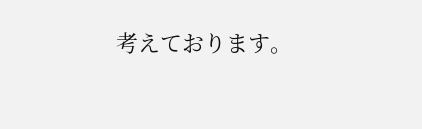考えております。